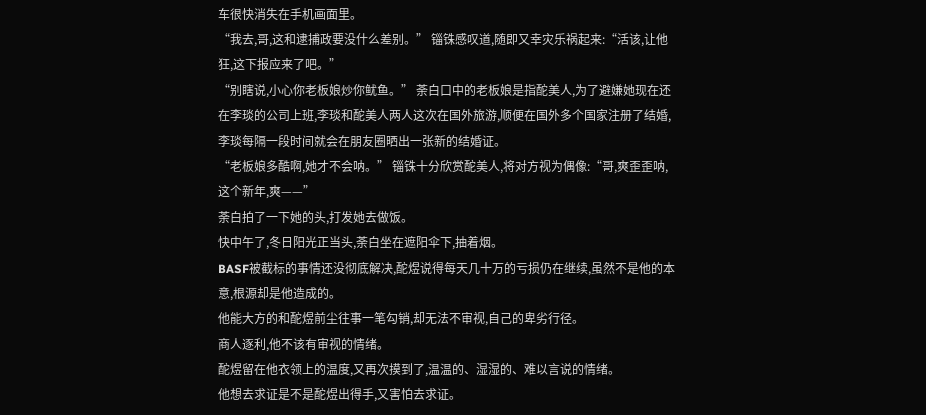车很快消失在手机画面里。
“我去,哥,这和逮捕政要没什么差别。” 锱铢感叹道,随即又幸灾乐祸起来:“活该,让他狂,这下报应来了吧。”
“别瞎说,小心你老板娘炒你鱿鱼。” 荼白口中的老板娘是指酡美人,为了避嫌她现在还在李琰的公司上班,李琰和酡美人两人这次在国外旅游,顺便在国外多个国家注册了结婚,李琰每隔一段时间就会在朋友圈晒出一张新的结婚证。
“老板娘多酷啊,她才不会呐。” 锱铢十分欣赏酡美人,将对方视为偶像:“哥,爽歪歪呐,这个新年,爽——”
荼白拍了一下她的头,打发她去做饭。
快中午了,冬日阳光正当头,荼白坐在遮阳伞下,抽着烟。
BASF被截标的事情还没彻底解决,酡煜说得每天几十万的亏损仍在继续,虽然不是他的本意,根源却是他造成的。
他能大方的和酡煜前尘往事一笔勾销,却无法不审视,自己的卑劣行径。
商人逐利,他不该有审视的情绪。
酡煜留在他衣领上的温度,又再次摸到了,温温的、湿湿的、难以言说的情绪。
他想去求证是不是酡煜出得手,又害怕去求证。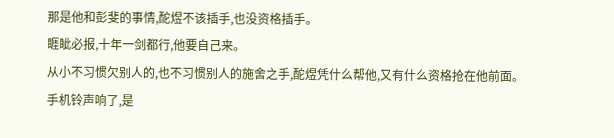那是他和彭斐的事情,酡煜不该插手,也没资格插手。
睚眦必报,十年一剑都行,他要自己来。
从小不习惯欠别人的,也不习惯别人的施舍之手,酡煜凭什么帮他,又有什么资格抢在他前面。
手机铃声响了,是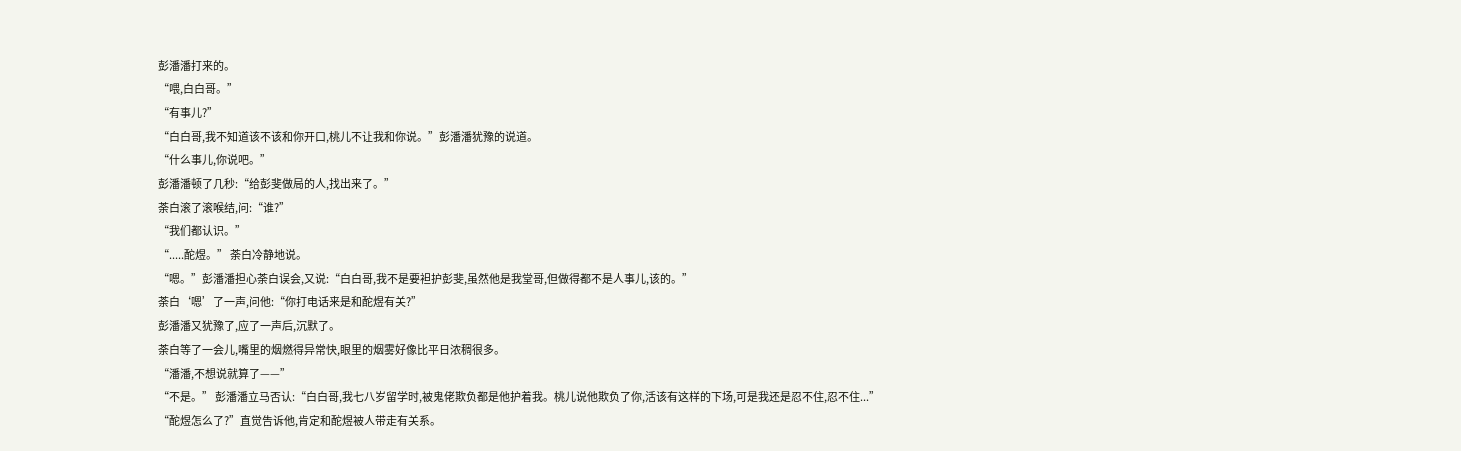彭潘潘打来的。
“喂,白白哥。”
“有事儿?”
“白白哥,我不知道该不该和你开口,桃儿不让我和你说。”彭潘潘犹豫的说道。
“什么事儿,你说吧。”
彭潘潘顿了几秒:“给彭斐做局的人,找出来了。”
荼白滚了滚喉结,问:“谁?”
“我们都认识。”
“.....酡煜。” 荼白冷静地说。
“嗯。”彭潘潘担心荼白误会,又说:“白白哥,我不是要袒护彭斐,虽然他是我堂哥,但做得都不是人事儿,该的。”
荼白‘嗯’了一声,问他:“你打电话来是和酡煜有关?”
彭潘潘又犹豫了,应了一声后,沉默了。
荼白等了一会儿,嘴里的烟燃得异常快,眼里的烟雾好像比平日浓稠很多。
“潘潘,不想说就算了——”
“不是。” 彭潘潘立马否认:“白白哥,我七八岁留学时,被鬼佬欺负都是他护着我。桃儿说他欺负了你,活该有这样的下场,可是我还是忍不住,忍不住...”
“酡煜怎么了?”直觉告诉他,肯定和酡煜被人带走有关系。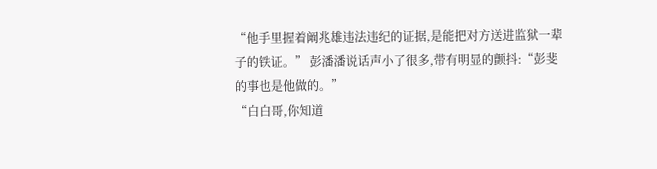“他手里握着阚兆雄违法违纪的证据,是能把对方送进监狱一辈子的铁证。” 彭潘潘说话声小了很多,带有明显的颤抖:“彭斐的事也是他做的。”
“白白哥,你知道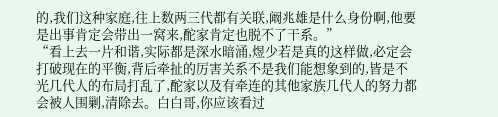的,我们这种家庭,往上数两三代都有关联,阚兆雄是什么身份啊,他要是出事肯定会带出一窝来,酡家肯定也脱不了干系。”
“看上去一片和谐,实际都是深水暗涌,煜少若是真的这样做,必定会打破现在的平衡,背后牵扯的厉害关系不是我们能想象到的,皆是不光几代人的布局打乱了,酡家以及有牵连的其他家族几代人的努力都会被人围剿,清除去。白白哥,你应该看过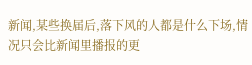新闻,某些换届后,落下风的人都是什么下场,情况只会比新闻里播报的更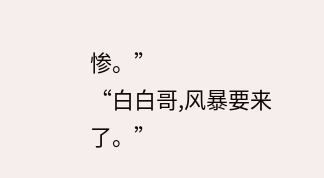惨。”
“白白哥,风暴要来了。”